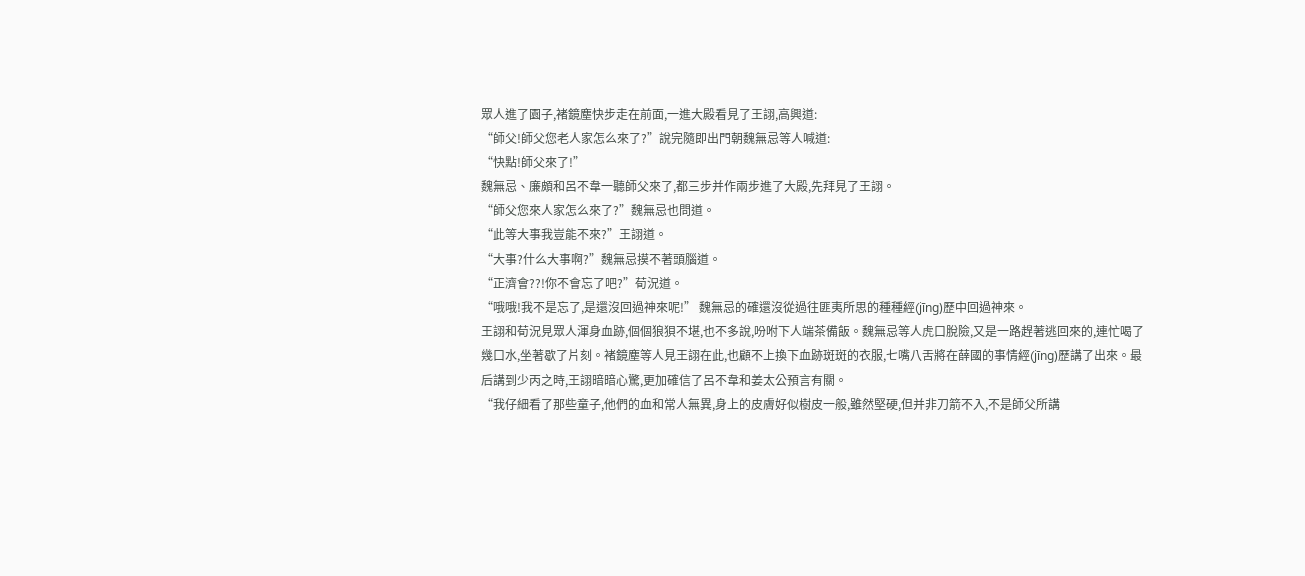眾人進了園子,褚鏡塵快步走在前面,一進大殿看見了王詡,高興道:
“師父!師父您老人家怎么來了?”說完隨即出門朝魏無忌等人喊道:
“快點!師父來了!”
魏無忌、廉頗和呂不韋一聽師父來了,都三步并作兩步進了大殿,先拜見了王詡。
“師父您來人家怎么來了?”魏無忌也問道。
“此等大事我豈能不來?”王詡道。
“大事?什么大事啊?”魏無忌摸不著頭腦道。
“正濟會??!你不會忘了吧?”荀況道。
“哦哦!我不是忘了,是還沒回過神來呢!” 魏無忌的確還沒從過往匪夷所思的種種經(jīng)歷中回過神來。
王詡和荀況見眾人渾身血跡,個個狼狽不堪,也不多說,吩咐下人端茶備飯。魏無忌等人虎口脫險,又是一路趕著逃回來的,連忙喝了幾口水,坐著歇了片刻。褚鏡塵等人見王詡在此,也顧不上換下血跡斑斑的衣服,七嘴八舌將在薛國的事情經(jīng)歷講了出來。最后講到少丙之時,王詡暗暗心驚,更加確信了呂不韋和姜太公預言有關。
“我仔細看了那些童子,他們的血和常人無異,身上的皮膚好似樹皮一般,雖然堅硬,但并非刀箭不入,不是師父所講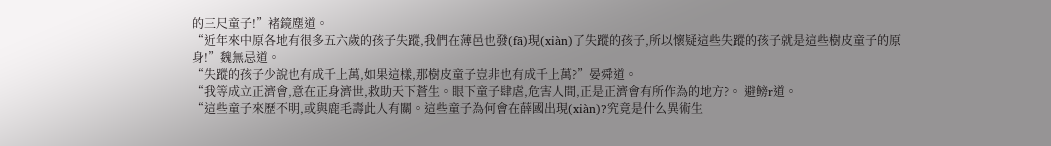的三尺童子!”褚鏡塵道。
“近年來中原各地有很多五六歲的孩子失蹤,我們在薄邑也發(fā)現(xiàn)了失蹤的孩子,所以懷疑這些失蹤的孩子就是這些樹皮童子的原身!”魏無忌道。
“失蹤的孩子少說也有成千上萬,如果這樣,那樹皮童子豈非也有成千上萬?”晏舜道。
“我等成立正濟會,意在正身濟世,救助天下蒼生。眼下童子肆虐,危害人間,正是正濟會有所作為的地方?。 避鳑r道。
“這些童子來歷不明,或與鹿毛壽此人有關。這些童子為何會在薛國出現(xiàn)?究竟是什么異術生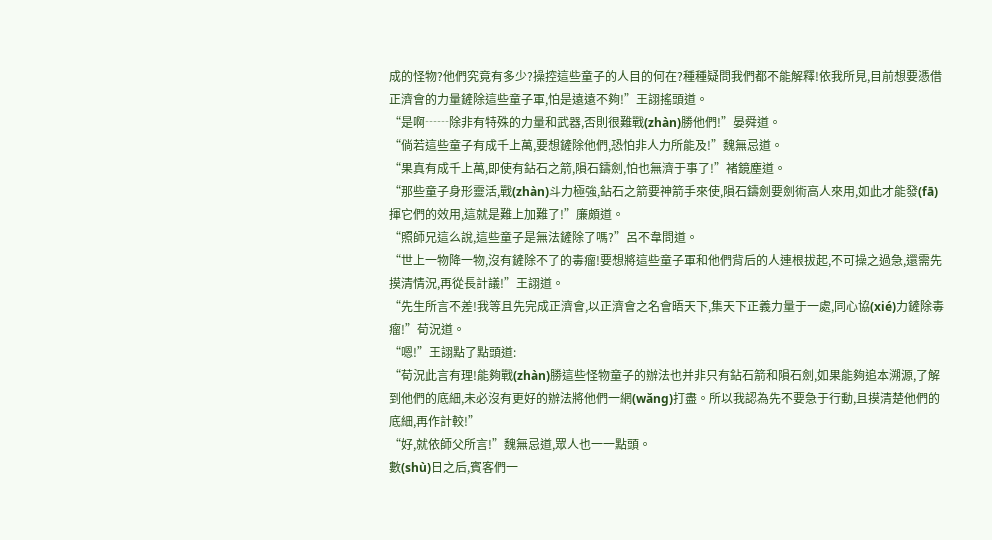成的怪物?他們究竟有多少?操控這些童子的人目的何在?種種疑問我們都不能解釋!依我所見,目前想要憑借正濟會的力量鏟除這些童子軍,怕是遠遠不夠!”王詡搖頭道。
“是啊┄┄除非有特殊的力量和武器,否則很難戰(zhàn)勝他們!”晏舜道。
“倘若這些童子有成千上萬,要想鏟除他們,恐怕非人力所能及!”魏無忌道。
“果真有成千上萬,即使有鉆石之箭,隕石鑄劍,怕也無濟于事了!”褚鏡塵道。
“那些童子身形靈活,戰(zhàn)斗力極強,鉆石之箭要神箭手來使,隕石鑄劍要劍術高人來用,如此才能發(fā)揮它們的效用,這就是難上加難了!”廉頗道。
“照師兄這么說,這些童子是無法鏟除了嗎?”呂不韋問道。
“世上一物降一物,沒有鏟除不了的毒瘤!要想將這些童子軍和他們背后的人連根拔起,不可操之過急,還需先摸清情況,再從長計議!”王詡道。
“先生所言不差!我等且先完成正濟會,以正濟會之名會晤天下,集天下正義力量于一處,同心協(xié)力鏟除毒瘤!”荀況道。
“嗯!”王詡點了點頭道:
“荀況此言有理!能夠戰(zhàn)勝這些怪物童子的辦法也并非只有鉆石箭和隕石劍,如果能夠追本溯源,了解到他們的底細,未必沒有更好的辦法將他們一網(wǎng)打盡。所以我認為先不要急于行動,且摸清楚他們的底細,再作計較!”
“好,就依師父所言!”魏無忌道,眾人也一一點頭。
數(shù)日之后,賓客們一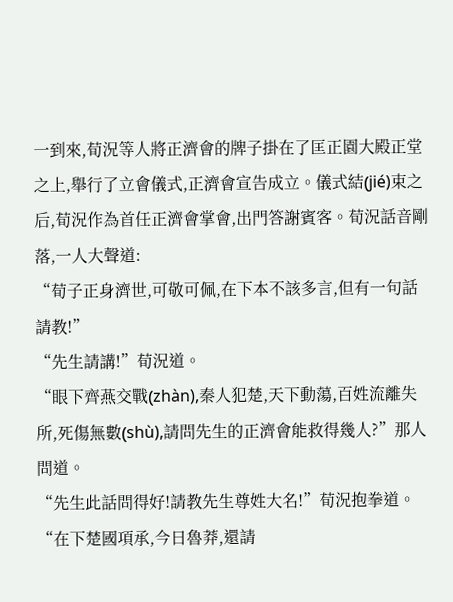一到來,荀況等人將正濟會的牌子掛在了匡正園大殿正堂之上,舉行了立會儀式,正濟會宣告成立。儀式結(jié)束之后,荀況作為首任正濟會掌會,出門答謝賓客。荀況話音剛落,一人大聲道:
“荀子正身濟世,可敬可佩,在下本不該多言,但有一句話請教!”
“先生請講!”荀況道。
“眼下齊燕交戰(zhàn),秦人犯楚,天下動蕩,百姓流離失所,死傷無數(shù),請問先生的正濟會能救得幾人?”那人問道。
“先生此話問得好!請教先生尊姓大名!”荀況抱拳道。
“在下楚國項承,今日魯莽,還請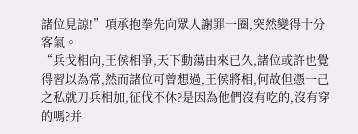諸位見諒!”項承抱拳先向眾人謝罪一圈,突然變得十分客氣。
“兵戈相向,王侯相爭,天下動蕩由來已久,諸位或許也覺得習以為常,然而諸位可曾想過,王侯將相,何故但憑一己之私就刀兵相加,征伐不休?是因為他們沒有吃的,沒有穿的嗎?并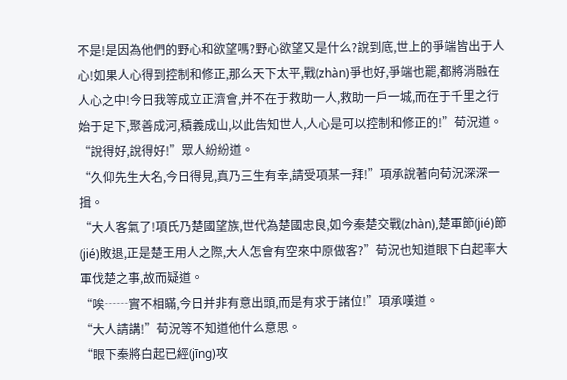不是!是因為他們的野心和欲望嗎?野心欲望又是什么?說到底,世上的爭端皆出于人心!如果人心得到控制和修正,那么天下太平,戰(zhàn)爭也好,爭端也罷,都將消融在人心之中!今日我等成立正濟會,并不在于救助一人,救助一戶一城,而在于千里之行始于足下,聚善成河,積義成山,以此告知世人,人心是可以控制和修正的!”荀況道。
“說得好,說得好!”眾人紛紛道。
“久仰先生大名,今日得見,真乃三生有幸,請受項某一拜!”項承說著向荀況深深一揖。
“大人客氣了!項氏乃楚國望族,世代為楚國忠良,如今秦楚交戰(zhàn),楚軍節(jié)節(jié)敗退,正是楚王用人之際,大人怎會有空來中原做客?”荀況也知道眼下白起率大軍伐楚之事,故而疑道。
“唉┄┄實不相瞞,今日并非有意出頭,而是有求于諸位!”項承嘆道。
“大人請講!”荀況等不知道他什么意思。
“眼下秦將白起已經(jīng)攻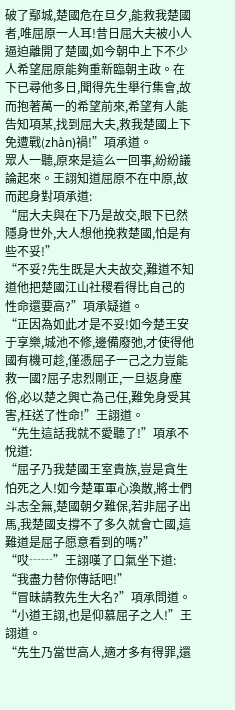破了鄢城,楚國危在旦夕,能救我楚國者,唯屈原一人耳!昔日屈大夫被小人逼迫離開了楚國,如今朝中上下不少人希望屈原能夠重新臨朝主政。在下已尋他多日,聞得先生舉行集會,故而抱著萬一的希望前來,希望有人能告知項某,找到屈大夫,救我楚國上下免遭戰(zhàn)禍!”項承道。
眾人一聽,原來是這么一回事,紛紛議論起來。王詡知道屈原不在中原,故而起身對項承道:
“屈大夫與在下乃是故交,眼下已然隱身世外,大人想他挽救楚國,怕是有些不妥!”
“不妥?先生既是大夫故交,難道不知道他把楚國江山社稷看得比自己的性命還要高?”項承疑道。
“正因為如此才是不妥!如今楚王安于享樂,城池不修,邊備廢弛,才使得他國有機可趁,僅憑屈子一己之力豈能救一國?屈子忠烈剛正,一旦返身塵俗,必以楚之興亡為己任,難免身受其害,枉送了性命!”王詡道。
“先生這話我就不愛聽了!”項承不悅道:
“屈子乃我楚國王室貴族,豈是貪生怕死之人!如今楚軍軍心渙散,將士們斗志全無,楚國朝夕難保,若非屈子出馬,我楚國支撐不了多久就會亡國,這難道是屈子愿意看到的嗎?”
“哎┄┄”王詡嘆了口氣坐下道:
“我盡力替你傳話吧!”
“冒昧請教先生大名?”項承問道。
“小道王詡,也是仰慕屈子之人!”王詡道。
“先生乃當世高人,適才多有得罪,還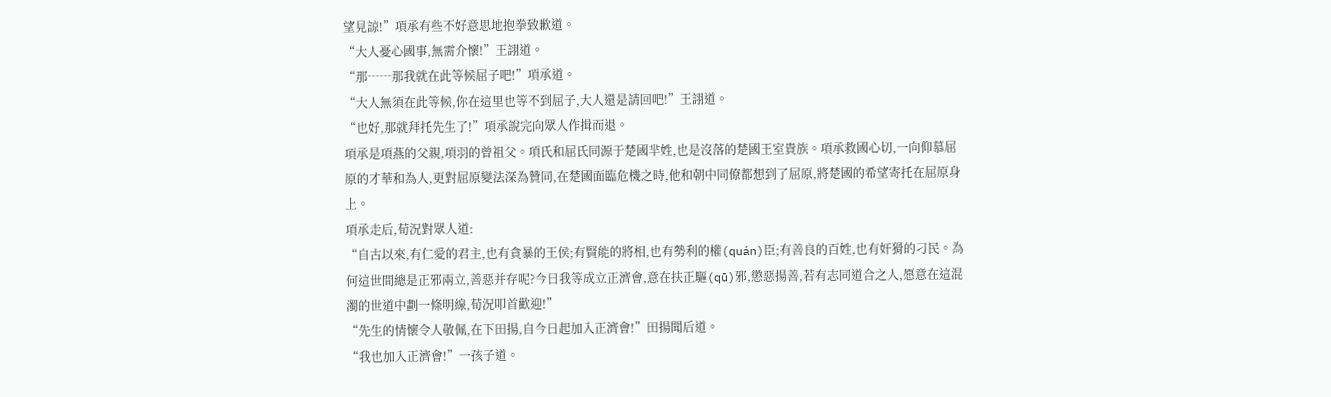望見諒!”項承有些不好意思地抱拳致歉道。
“大人憂心國事,無需介懷!”王詡道。
“那┄┄那我就在此等候屈子吧!”項承道。
“大人無須在此等候,你在這里也等不到屈子,大人還是請回吧!”王詡道。
“也好,那就拜托先生了!”項承說完向眾人作揖而退。
項承是項燕的父親,項羽的曾祖父。項氏和屈氏同源于楚國羋姓,也是沒落的楚國王室貴族。項承救國心切,一向仰慕屈原的才華和為人,更對屈原變法深為贊同,在楚國面臨危機之時,他和朝中同僚都想到了屈原,將楚國的希望寄托在屈原身上。
項承走后,荀況對眾人道:
“自古以來,有仁愛的君主,也有貪暴的王侯;有賢能的將相,也有勢利的權(quán)臣;有善良的百姓,也有奸猾的刁民。為何這世間總是正邪兩立,善惡并存呢?今日我等成立正濟會,意在扶正驅(qū)邪,懲惡揚善,若有志同道合之人,愿意在這混濁的世道中劃一條明線,荀況叩首歡迎!”
“先生的情懷令人敬佩,在下田揚,自今日起加入正濟會!”田揚聞后道。
“我也加入正濟會!”一孩子道。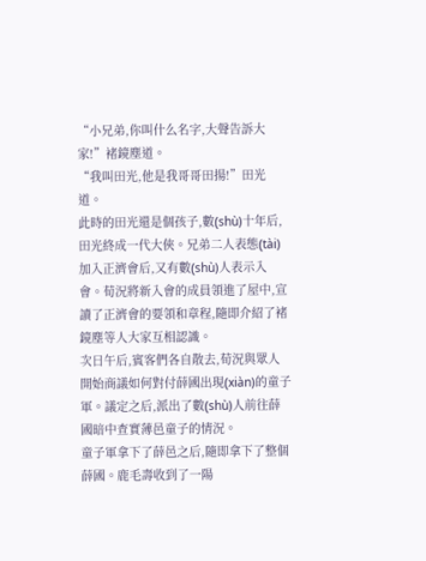“小兄弟,你叫什么名字,大聲告訴大家!”褚鏡塵道。
“我叫田光,他是我哥哥田揚!”田光道。
此時的田光還是個孩子,數(shù)十年后,田光終成一代大俠。兄弟二人表態(tài)加入正濟會后,又有數(shù)人表示入會。荀況將新入會的成員領進了屋中,宣讀了正濟會的要領和章程,隨即介紹了褚鏡塵等人大家互相認識。
次日午后,賓客們各自散去,荀況與眾人開始商議如何對付薛國出現(xiàn)的童子軍。議定之后,派出了數(shù)人前往薛國暗中查實薄邑童子的情況。
童子軍拿下了薛邑之后,隨即拿下了整個薛國。鹿毛壽收到了一陽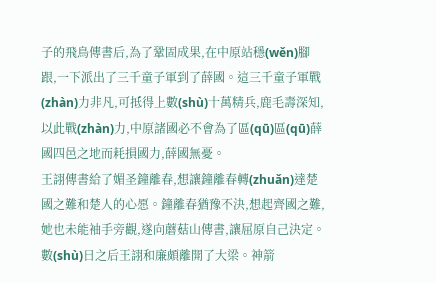子的飛鳥傳書后,為了鞏固成果,在中原站穩(wěn)腳跟,一下派出了三千童子軍到了薛國。這三千童子軍戰(zhàn)力非凡,可抵得上數(shù)十萬精兵,鹿毛壽深知,以此戰(zhàn)力,中原諸國必不會為了區(qū)區(qū)薛國四邑之地而耗損國力,薛國無憂。
王詡傳書給了媚圣鐘離春,想讓鐘離春轉(zhuǎn)達楚國之難和楚人的心愿。鐘離春猶豫不決,想起齊國之難,她也未能袖手旁觀,遂向蘑菇山傳書,讓屈原自己決定。數(shù)日之后王詡和廉頗離開了大梁。神箭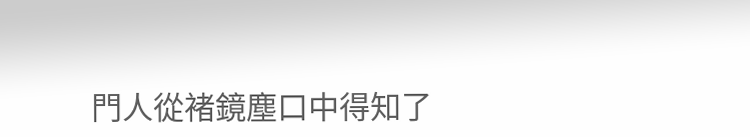門人從褚鏡塵口中得知了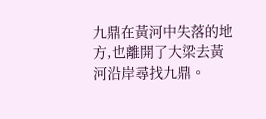九鼎在黃河中失落的地方,也離開了大梁去黃河沿岸尋找九鼎。